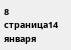8 страница14 января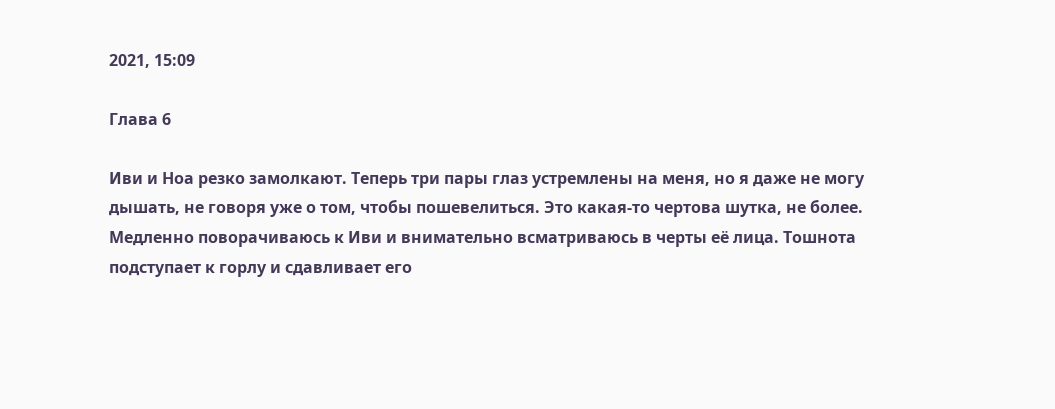2021, 15:09

Глава 6

Иви и Ноа резко замолкают. Теперь три пары глаз устремлены на меня, но я даже не могу дышать, не говоря уже о том, чтобы пошевелиться. Это какая-то чертова шутка, не более. Медленно поворачиваюсь к Иви и внимательно всматриваюсь в черты её лица. Тошнота подступает к горлу и сдавливает его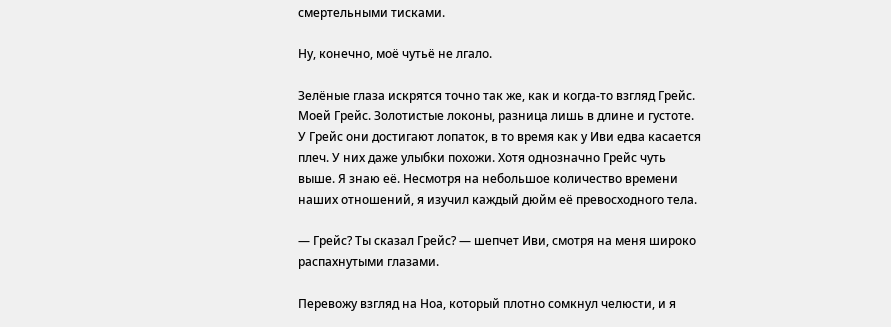смертельными тисками.

Ну, конечно, моё чутьё не лгало.

Зелёные глаза искрятся точно так же, как и когда-то взгляд Грейс. Моей Грейс. Золотистые локоны, разница лишь в длине и густоте. У Грейс они достигают лопаток, в то время как у Иви едва касается плеч. У них даже улыбки похожи. Хотя однозначно Грейс чуть выше. Я знаю её. Несмотря на небольшое количество времени наших отношений, я изучил каждый дюйм её превосходного тела.

— Грейс? Ты сказал Грейс? — шепчет Иви, смотря на меня широко распахнутыми глазами.

Перевожу взгляд на Ноа, который плотно сомкнул челюсти, и я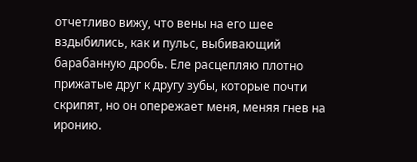отчетливо вижу, что вены на его шее вздыбились, как и пульс, выбивающий барабанную дробь. Еле расцепляю плотно прижатые друг к другу зубы, которые почти скрипят, но он опережает меня, меняя гнев на иронию.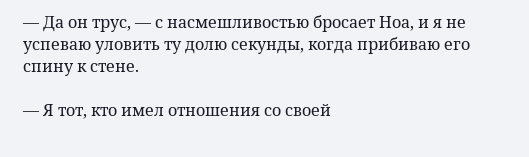— Да он трус, — с насмешливостью бросает Ноа, и я не успеваю уловить ту долю секунды, когда прибиваю его спину к стене.

— Я тот, кто имел отношения со своей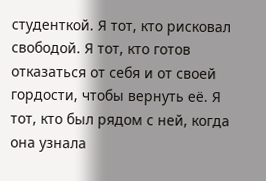студенткой. Я тот, кто рисковал свободой. Я тот, кто готов отказаться от себя и от своей гордости, чтобы вернуть её. Я тот, кто был рядом с ней, когда она узнала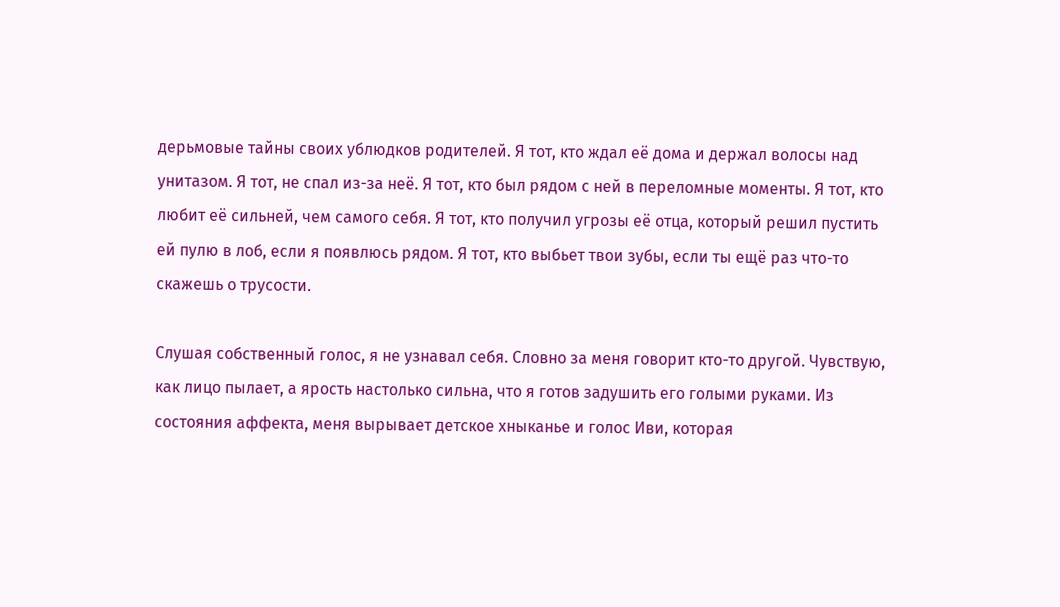дерьмовые тайны своих ублюдков родителей. Я тот, кто ждал её дома и держал волосы над унитазом. Я тот, не спал из-за неё. Я тот, кто был рядом с ней в переломные моменты. Я тот, кто любит её сильней, чем самого себя. Я тот, кто получил угрозы её отца, который решил пустить ей пулю в лоб, если я появлюсь рядом. Я тот, кто выбьет твои зубы, если ты ещё раз что-то скажешь о трусости.

Слушая собственный голос, я не узнавал себя. Словно за меня говорит кто-то другой. Чувствую, как лицо пылает, а ярость настолько сильна, что я готов задушить его голыми руками. Из состояния аффекта, меня вырывает детское хныканье и голос Иви, которая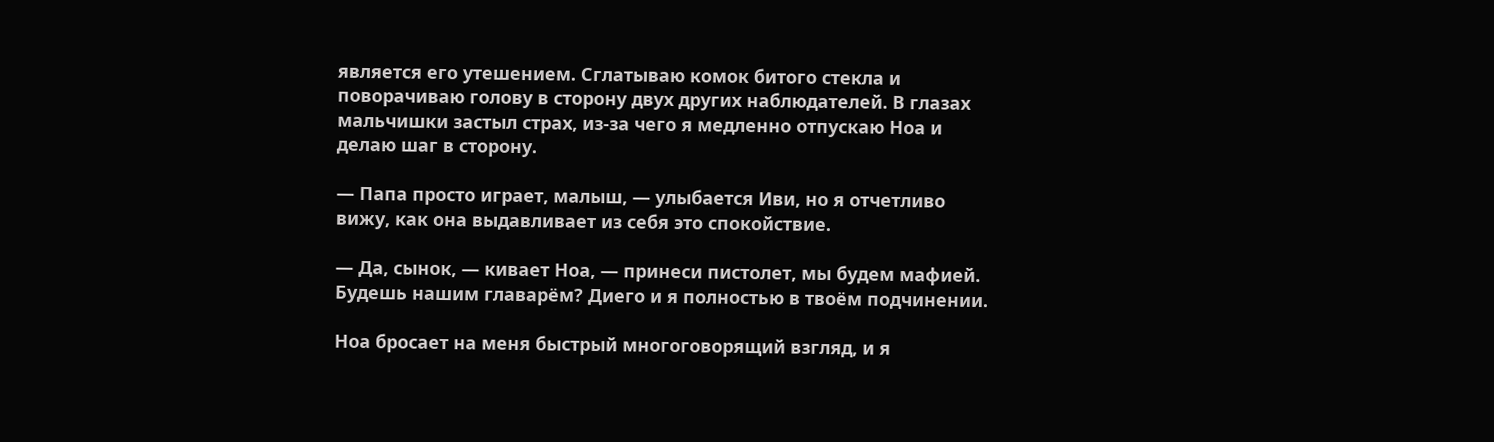является его утешением. Сглатываю комок битого стекла и поворачиваю голову в сторону двух других наблюдателей. В глазах мальчишки застыл страх, из-за чего я медленно отпускаю Ноа и делаю шаг в сторону.

— Папа просто играет, малыш, — улыбается Иви, но я отчетливо вижу, как она выдавливает из себя это спокойствие.

— Да, сынок, — кивает Ноа, — принеси пистолет, мы будем мафией. Будешь нашим главарём? Диего и я полностью в твоём подчинении.

Ноа бросает на меня быстрый многоговорящий взгляд, и я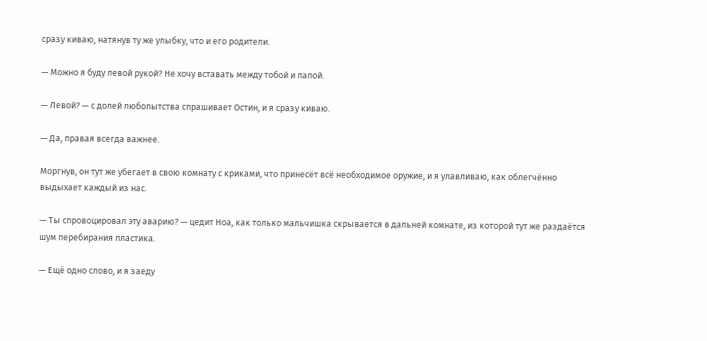сразу киваю, натянув ту же улыбку, что и его родители.

— Можно я буду левой рукой? Не хочу вставать между тобой и папой.

— Левой? — с долей любопытства спрашивает Остин, и я сразу киваю.

— Да, правая всегда важнее.

Моргнув, он тут же убегает в свою комнату с криками, что принесёт всё необходимое оружие, и я улавливаю, как облегчённо выдыхает каждый из нас.

— Ты спровоцировал эту аварию? — цедит Ноа, как только мальчишка скрывается в дальней комнате, из которой тут же раздаётся шум перебирания пластика.

— Ещё одно слово, и я заеду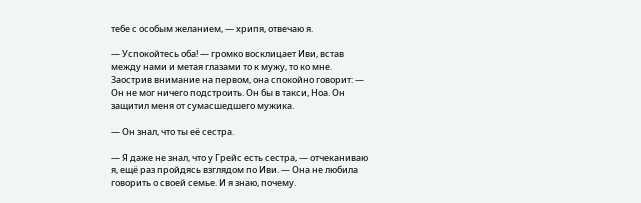тебе с особым желанием, — хрипя, отвечаю я.

— Успокойтесь оба! — громко восклицает Иви, встав между нами и метая глазами то к мужу, то ко мне. Заострив внимание на первом, она спокойно говорит: — Он не мог ничего подстроить. Он бы в такси, Ноа. Он защитил меня от сумасшедшего мужика.

— Он знал, что ты её сестра.

— Я даже не знал, что у Грейс есть сестра, — отчеканиваю я, ещё раз пройдясь взглядом по Иви. — Она не любила говорить о своей семье. И я знаю, почему.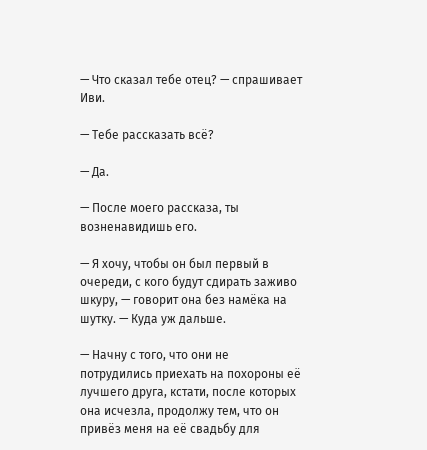— Что сказал тебе отец? — спрашивает Иви.

— Тебе рассказать всё?

— Да.

— После моего рассказа, ты возненавидишь его.

— Я хочу, чтобы он был первый в очереди, с кого будут сдирать заживо шкуру, — говорит она без намёка на шутку. — Куда уж дальше.

— Начну с того, что они не потрудились приехать на похороны её лучшего друга, кстати, после которых она исчезла, продолжу тем, что он привёз меня на её свадьбу для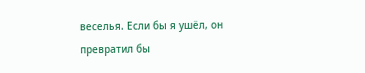веселья. Если бы я ушёл, он превратил бы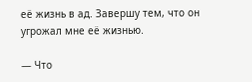её жизнь в ад. Завершу тем, что он угрожал мне её жизнью.

— Что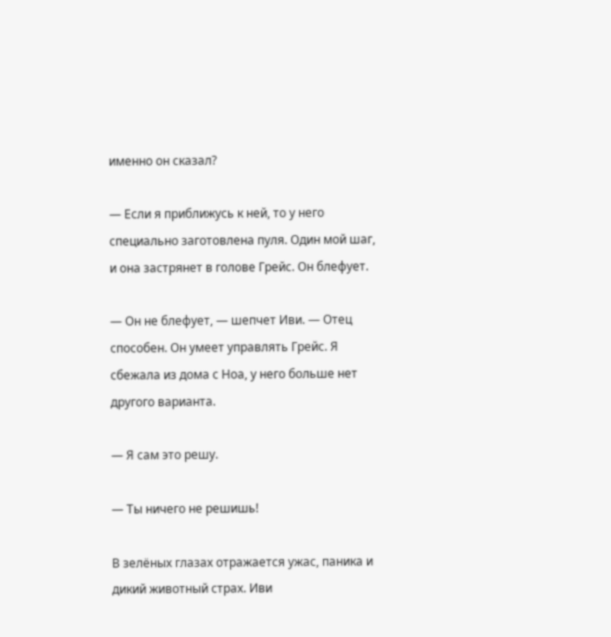именно он сказал?

— Если я приближусь к ней, то у него специально заготовлена пуля. Один мой шаг, и она застрянет в голове Грейс. Он блефует.

— Он не блефует, — шепчет Иви. — Отец способен. Он умеет управлять Грейс. Я сбежала из дома с Ноа, у него больше нет другого варианта.

— Я сам это решу.

— Ты ничего не решишь!

В зелёных глазах отражается ужас, паника и дикий животный страх. Иви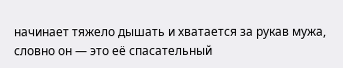начинает тяжело дышать и хватается за рукав мужа, словно он — это её спасательный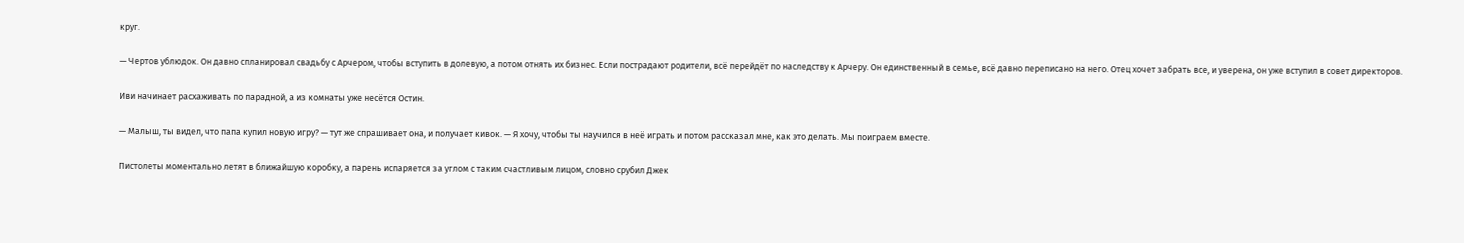круг.

— Чертов ублюдок. Он давно спланировал свадьбу с Арчером, чтобы вступить в долевую, а потом отнять их бизнес. Если пострадают родители, всё перейдёт по наследству к Арчеру. Он единственный в семье, всё давно переписано на него. Отец хочет забрать все, и уверена, он уже вступил в совет директоров.

Иви начинает расхаживать по парадной, а из комнаты уже несётся Остин.

— Малыш, ты видел, что папа купил новую игру? — тут же спрашивает она, и получает кивок. — Я хочу, чтобы ты научился в неё играть и потом рассказал мне, как это делать. Мы поиграем вместе.

Пистолеты моментально летят в ближайшую коробку, а парень испаряется за углом с таким счастливым лицом, словно срубил Джек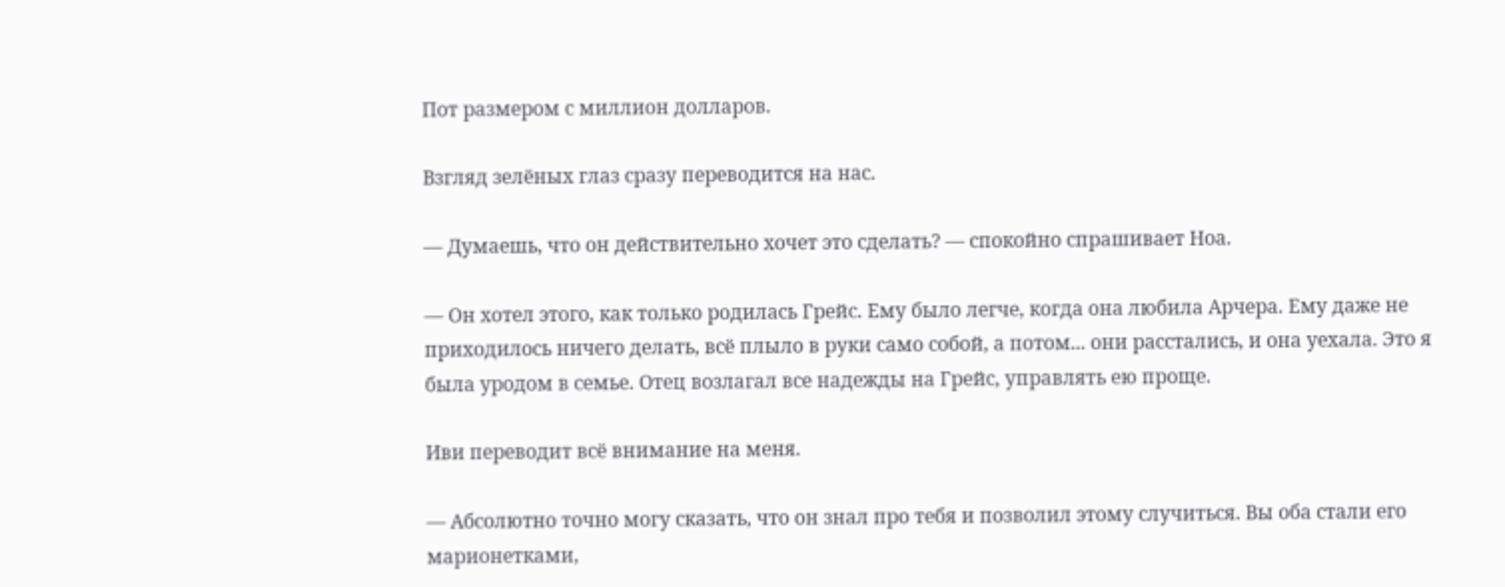Пот размером с миллион долларов.

Взгляд зелёных глаз сразу переводится на нас.

— Думаешь, что он действительно хочет это сделать? — спокойно спрашивает Ноа.

— Он хотел этого, как только родилась Грейс. Ему было легче, когда она любила Арчера. Ему даже не приходилось ничего делать, всё плыло в руки само собой, а потом... они расстались, и она уехала. Это я была уродом в семье. Отец возлагал все надежды на Грейс, управлять ею проще.

Иви переводит всё внимание на меня.

— Абсолютно точно могу сказать, что он знал про тебя и позволил этому случиться. Вы оба стали его марионетками,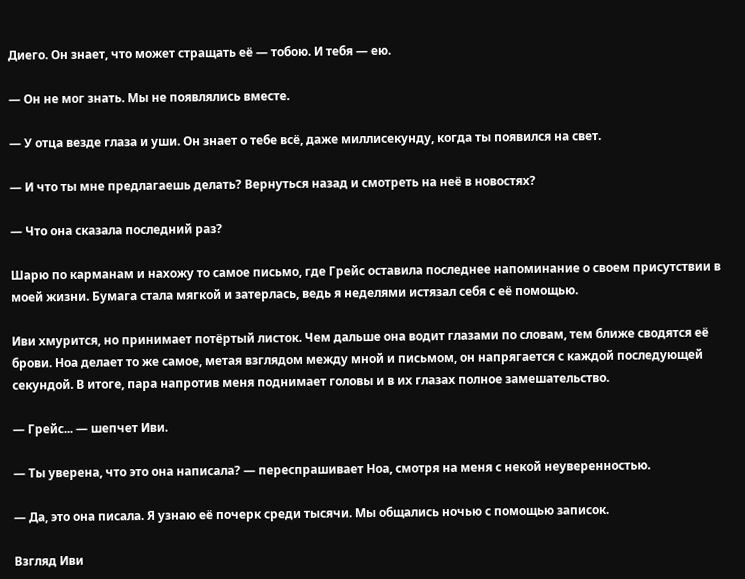Диего. Он знает, что может стращать её — тобою. И тебя — ею.

— Он не мог знать. Мы не появлялись вместе.

— У отца везде глаза и уши. Он знает о тебе всё, даже миллисекунду, когда ты появился на свет.

— И что ты мне предлагаешь делать? Вернуться назад и смотреть на неё в новостях?

— Что она сказала последний раз?

Шарю по карманам и нахожу то самое письмо, где Грейс оставила последнее напоминание о своем присутствии в моей жизни. Бумага стала мягкой и затерлась, ведь я неделями истязал себя с её помощью.

Иви хмурится, но принимает потёртый листок. Чем дальше она водит глазами по словам, тем ближе сводятся её брови. Ноа делает то же самое, метая взглядом между мной и письмом, он напрягается с каждой последующей секундой. В итоге, пара напротив меня поднимает головы и в их глазах полное замешательство.

— Грейс... — шепчет Иви.

— Ты уверена, что это она написала? — переспрашивает Ноа, смотря на меня с некой неуверенностью.

— Да, это она писала. Я узнаю её почерк среди тысячи. Мы общались ночью с помощью записок.

Взгляд Иви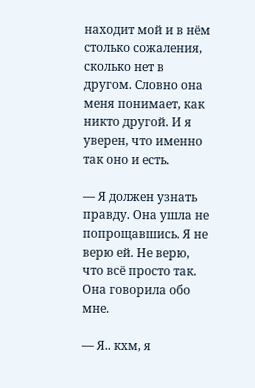находит мой и в нём столько сожаления, сколько нет в другом. Словно она меня понимает, как никто другой. И я уверен, что именно так оно и есть.

— Я должен узнать правду. Она ушла не попрощавшись. Я не верю ей. Не верю, что всё просто так. Она говорила обо мне.

— Я.. кхм, я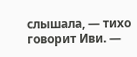слышала, — тихо говорит Иви. —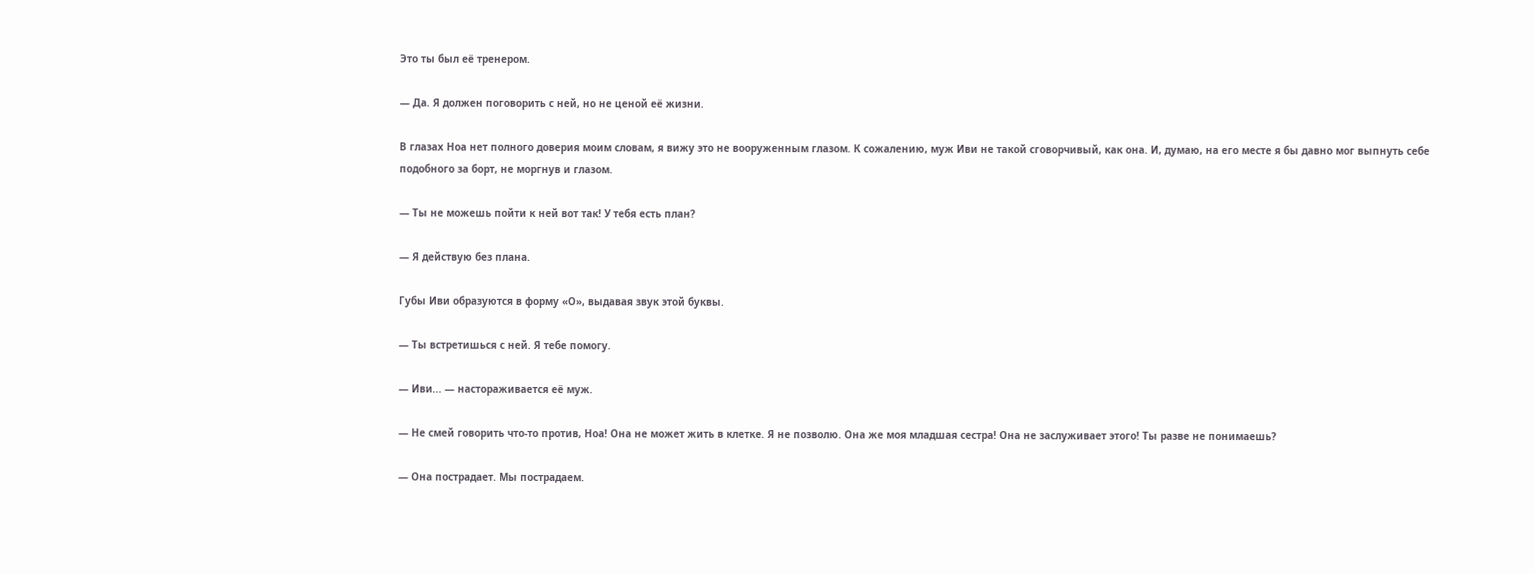Это ты был её тренером.

— Да. Я должен поговорить с ней, но не ценой её жизни.

В глазах Ноа нет полного доверия моим словам, я вижу это не вооруженным глазом. К сожалению, муж Иви не такой сговорчивый, как она. И, думаю, на его месте я бы давно мог выпнуть себе подобного за борт, не моргнув и глазом.

— Ты не можешь пойти к ней вот так! У тебя есть план?

— Я действую без плана.

Губы Иви образуются в форму «О», выдавая звук этой буквы.

— Ты встретишься с ней. Я тебе помогу.

— Иви... — настораживается её муж.

— Не смей говорить что-то против, Ноа! Она не может жить в клетке. Я не позволю. Она же моя младшая сестра! Она не заслуживает этого! Ты разве не понимаешь?

— Она пострадает. Мы пострадаем.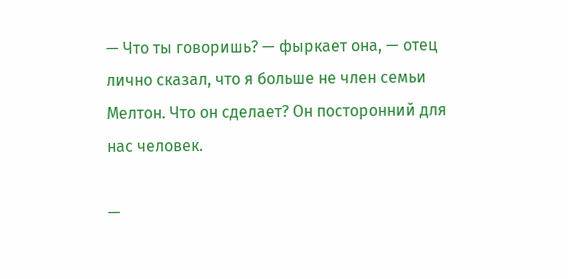— Что ты говоришь? — фыркает она, — отец лично сказал, что я больше не член семьи Мелтон. Что он сделает? Он посторонний для нас человек.

—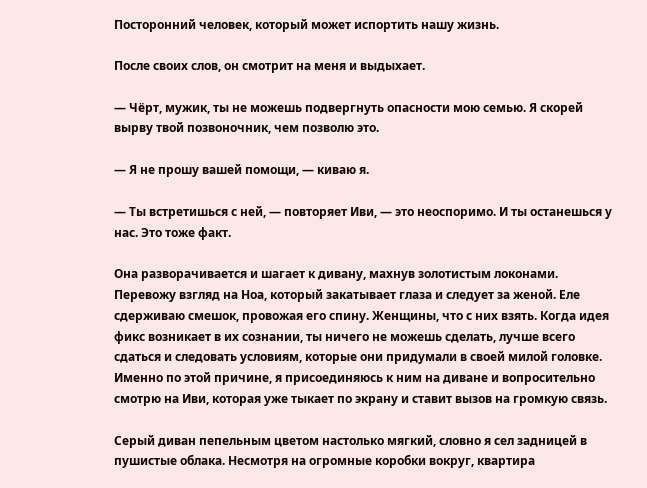Посторонний человек, который может испортить нашу жизнь.

После своих слов, он смотрит на меня и выдыхает.

— Чёрт, мужик, ты не можешь подвергнуть опасности мою семью. Я скорей вырву твой позвоночник, чем позволю это.

— Я не прошу вашей помощи, — киваю я.

— Ты встретишься с ней, — повторяет Иви, — это неоспоримо. И ты останешься у нас. Это тоже факт.

Она разворачивается и шагает к дивану, махнув золотистым локонами. Перевожу взгляд на Ноа, который закатывает глаза и следует за женой. Еле сдерживаю смешок, провожая его спину. Женщины, что с них взять. Когда идея фикс возникает в их сознании, ты ничего не можешь сделать, лучше всего сдаться и следовать условиям, которые они придумали в своей милой головке. Именно по этой причине, я присоединяюсь к ним на диване и вопросительно смотрю на Иви, которая уже тыкает по экрану и ставит вызов на громкую связь.

Серый диван пепельным цветом настолько мягкий, словно я сел задницей в пушистые облака. Несмотря на огромные коробки вокруг, квартира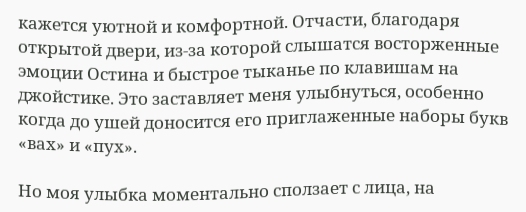кажется уютной и комфортной. Отчасти, благодаря открытой двери, из-за которой слышатся восторженные эмоции Остина и быстрое тыканье по клавишам на джойстике. Это заставляет меня улыбнуться, особенно когда до ушей доносится его приглаженные наборы букв «вах» и «пух».

Но моя улыбка моментально сползает с лица, на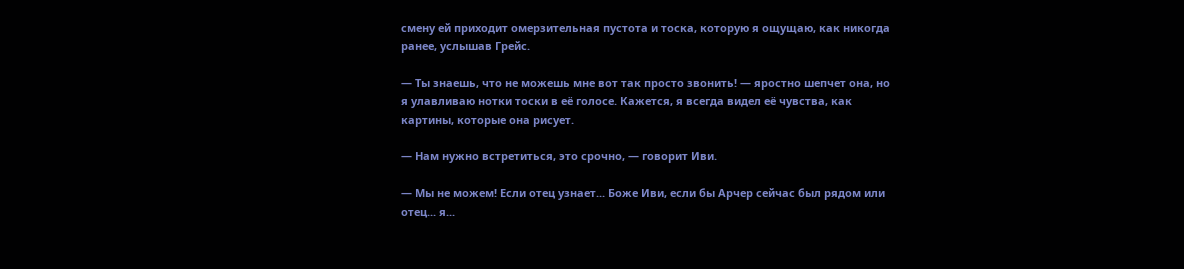смену ей приходит омерзительная пустота и тоска, которую я ощущаю, как никогда ранее, услышав Грейс.

— Ты знаешь, что не можешь мне вот так просто звонить! — яростно шепчет она, но я улавливаю нотки тоски в её голосе. Кажется, я всегда видел её чувства, как картины, которые она рисует.

— Нам нужно встретиться, это срочно, — говорит Иви.

— Мы не можем! Если отец узнает... Боже Иви, если бы Арчер сейчас был рядом или отец... я...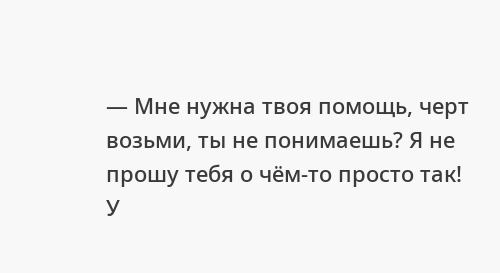— Мне нужна твоя помощь, черт возьми, ты не понимаешь? Я не прошу тебя о чём-то просто так! У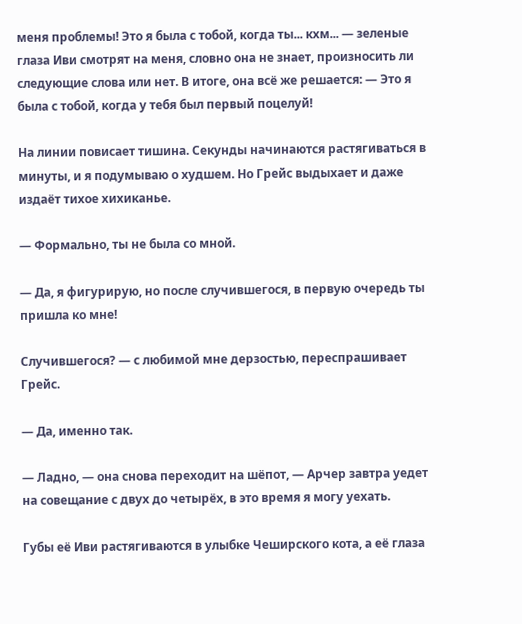меня проблемы! Это я была с тобой, когда ты... кхм... — зеленые глаза Иви смотрят на меня, словно она не знает, произносить ли следующие слова или нет. В итоге, она всё же решается: — Это я была с тобой, когда у тебя был первый поцелуй!

На линии повисает тишина. Секунды начинаются растягиваться в минуты, и я подумываю о худшем. Но Грейс выдыхает и даже издаёт тихое хихиканье.

— Формально, ты не была со мной.

— Да, я фигурирую, но после случившегося, в первую очередь ты пришла ко мне!

Случившегося? — с любимой мне дерзостью, переспрашивает Грейс.

— Да, именно так.

— Ладно, — она снова переходит на шёпот, — Арчер завтра уедет на совещание с двух до четырёх, в это время я могу уехать.

Губы её Иви растягиваются в улыбке Чеширского кота, а её глаза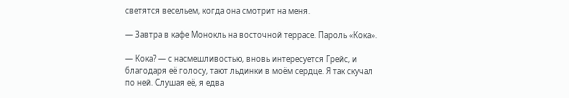светятся весельем, когда она смотрит на меня.

— Завтра в кафе Монокль на восточной террасе. Пароль «Кока».

— Кока? — с насмешливостью, вновь интересуется Грейс, и благодаря её голосу, тают льдинки в моём сердце. Я так скучал по ней. Слушая её, я едва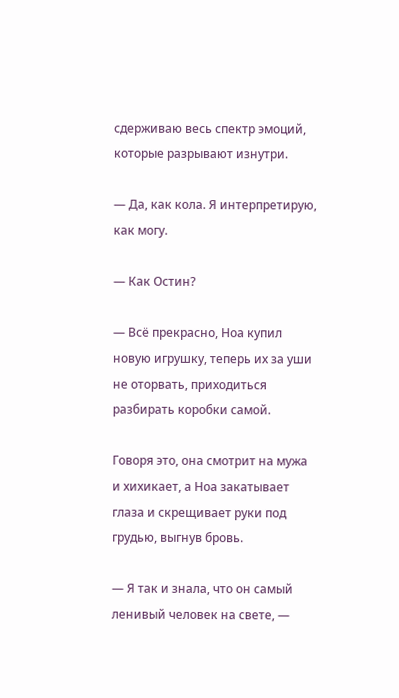сдерживаю весь спектр эмоций, которые разрывают изнутри.

— Да, как кола. Я интерпретирую, как могу.

— Как Остин?

— Всё прекрасно, Ноа купил новую игрушку, теперь их за уши не оторвать, приходиться разбирать коробки самой.

Говоря это, она смотрит на мужа и хихикает, а Ноа закатывает глаза и скрещивает руки под грудью, выгнув бровь.

— Я так и знала, что он самый ленивый человек на свете, —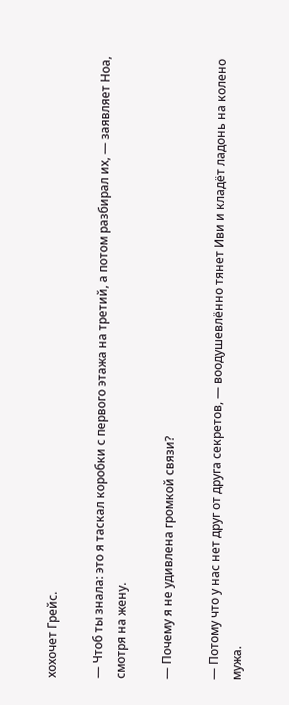хохочет Грейс.

— Чтоб ты знала: это я таскал коробки с первого этажа на третий, а потом разбирал их, — заявляет Ноа, смотря на жену.

— Почему я не удивлена громкой связи?

— Потому что у нас нет друг от друга секретов, — воодушевлённо тянет Иви и кладёт ладонь на колено мужа.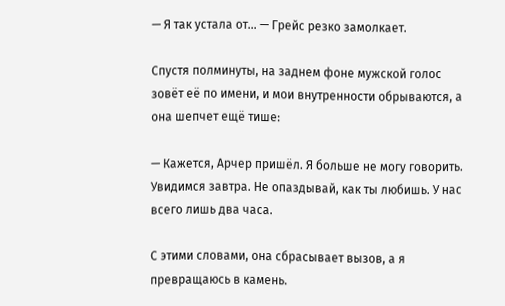— Я так устала от... — Грейс резко замолкает.

Спустя полминуты, на заднем фоне мужской голос зовёт её по имени, и мои внутренности обрываются, а она шепчет ещё тише:

— Кажется, Арчер пришёл. Я больше не могу говорить. Увидимся завтра. Не опаздывай, как ты любишь. У нас всего лишь два часа.

С этими словами, она сбрасывает вызов, а я превращаюсь в камень.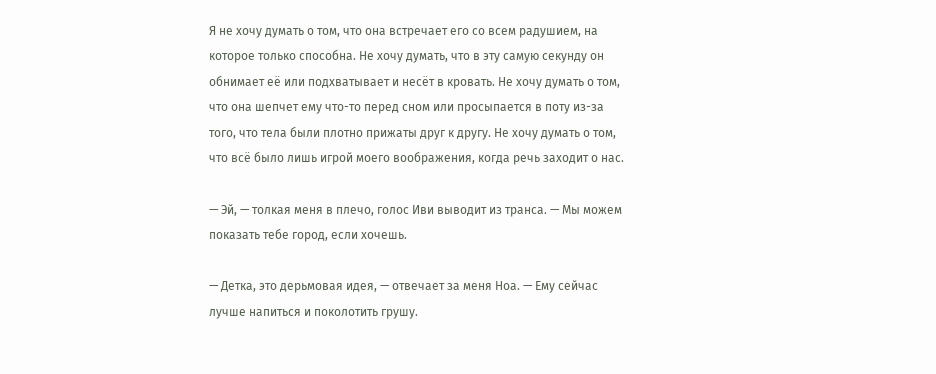Я не хочу думать о том, что она встречает его со всем радушием, на которое только способна. Не хочу думать, что в эту самую секунду он обнимает её или подхватывает и несёт в кровать. Не хочу думать о том, что она шепчет ему что-то перед сном или просыпается в поту из-за того, что тела были плотно прижаты друг к другу. Не хочу думать о том, что всё было лишь игрой моего воображения, когда речь заходит о нас.

— Эй, — толкая меня в плечо, голос Иви выводит из транса. — Мы можем показать тебе город, если хочешь.

— Детка, это дерьмовая идея, — отвечает за меня Ноа. — Ему сейчас лучше напиться и поколотить грушу.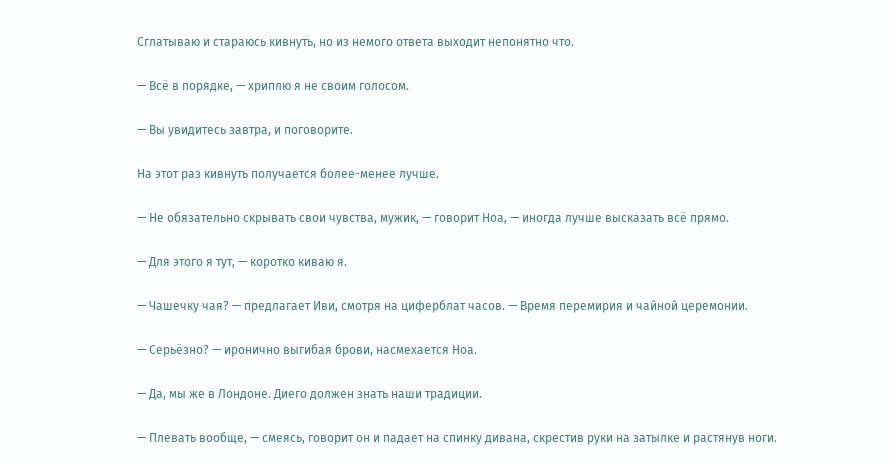Сглатываю и стараюсь кивнуть, но из немого ответа выходит непонятно что.

— Всё в порядке, — хриплю я не своим голосом.

— Вы увидитесь завтра, и поговорите.

На этот раз кивнуть получается более-менее лучше.

— Не обязательно скрывать свои чувства, мужик, — говорит Ноа, — иногда лучше высказать всё прямо.

— Для этого я тут, — коротко киваю я.

— Чашечку чая? — предлагает Иви, смотря на циферблат часов. — Время перемирия и чайной церемонии.

— Серьёзно? — иронично выгибая брови, насмехается Ноа.

— Да, мы же в Лондоне. Диего должен знать наши традиции.

— Плевать вообще, — смеясь, говорит он и падает на спинку дивана, скрестив руки на затылке и растянув ноги.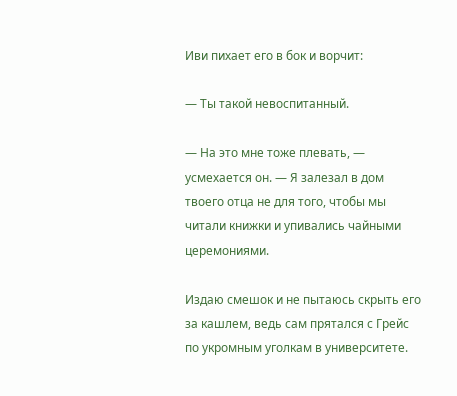Иви пихает его в бок и ворчит:

— Ты такой невоспитанный.

— На это мне тоже плевать, — усмехается он. — Я залезал в дом твоего отца не для того, чтобы мы читали книжки и упивались чайными церемониями.

Издаю смешок и не пытаюсь скрыть его за кашлем, ведь сам прятался с Грейс по укромным уголкам в университете.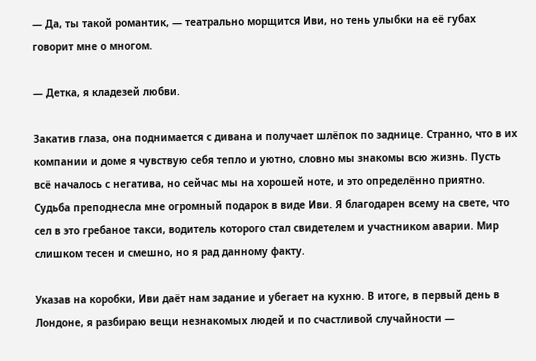— Да, ты такой романтик, — театрально морщится Иви, но тень улыбки на её губах говорит мне о многом.

— Детка, я кладезей любви.

Закатив глаза, она поднимается с дивана и получает шлёпок по заднице. Странно, что в их компании и доме я чувствую себя тепло и уютно, словно мы знакомы всю жизнь. Пусть всё началось с негатива, но сейчас мы на хорошей ноте, и это определённо приятно. Судьба преподнесла мне огромный подарок в виде Иви. Я благодарен всему на свете, что сел в это гребаное такси, водитель которого стал свидетелем и участником аварии. Мир слишком тесен и смешно, но я рад данному факту.

Указав на коробки, Иви даёт нам задание и убегает на кухню. В итоге, в первый день в Лондоне, я разбираю вещи незнакомых людей и по счастливой случайности —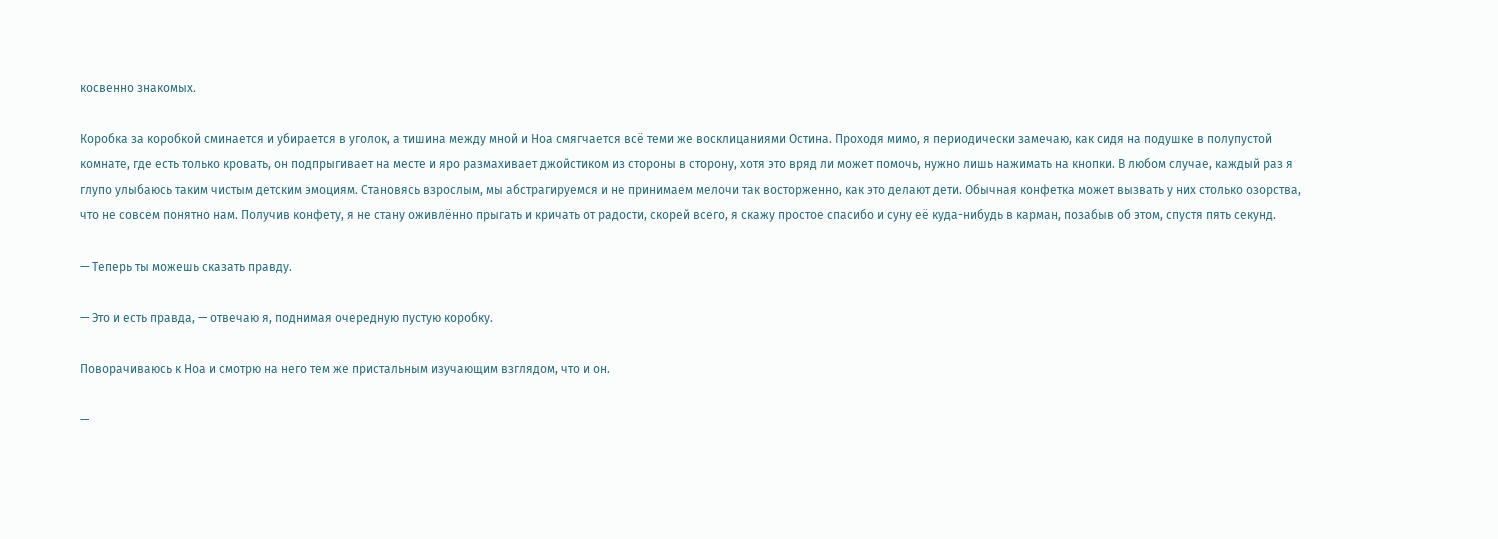косвенно знакомых.

Коробка за коробкой сминается и убирается в уголок, а тишина между мной и Ноа смягчается всё теми же восклицаниями Остина. Проходя мимо, я периодически замечаю, как сидя на подушке в полупустой комнате, где есть только кровать, он подпрыгивает на месте и яро размахивает джойстиком из стороны в сторону, хотя это вряд ли может помочь, нужно лишь нажимать на кнопки. В любом случае, каждый раз я глупо улыбаюсь таким чистым детским эмоциям. Становясь взрослым, мы абстрагируемся и не принимаем мелочи так восторженно, как это делают дети. Обычная конфетка может вызвать у них столько озорства, что не совсем понятно нам. Получив конфету, я не стану оживлённо прыгать и кричать от радости, скорей всего, я скажу простое спасибо и суну её куда-нибудь в карман, позабыв об этом, спустя пять секунд.

— Теперь ты можешь сказать правду.

— Это и есть правда, — отвечаю я, поднимая очередную пустую коробку.

Поворачиваюсь к Ноа и смотрю на него тем же пристальным изучающим взглядом, что и он.

—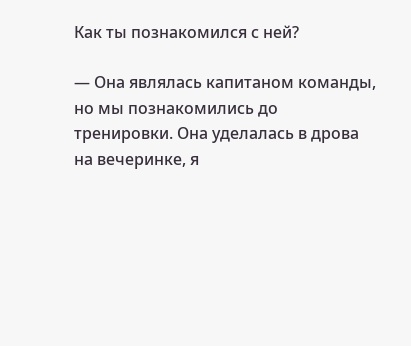Как ты познакомился с ней?

— Она являлась капитаном команды, но мы познакомились до тренировки. Она уделалась в дрова на вечеринке, я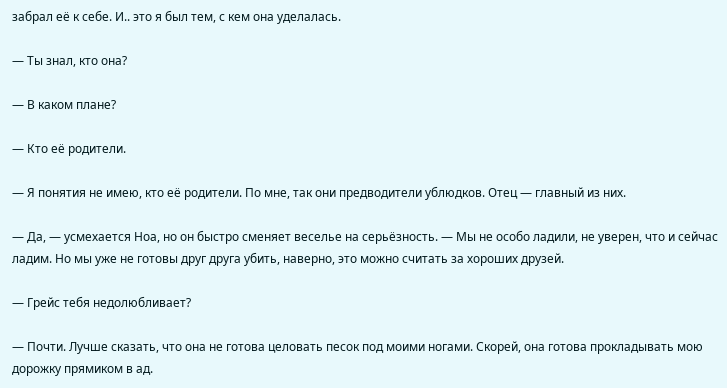забрал её к себе. И.. это я был тем, с кем она уделалась.

— Ты знал, кто она?

— В каком плане?

— Кто её родители.

— Я понятия не имею, кто её родители. По мне, так они предводители ублюдков. Отец — главный из них.

— Да, — усмехается Ноа, но он быстро сменяет веселье на серьёзность. — Мы не особо ладили, не уверен, что и сейчас ладим. Но мы уже не готовы друг друга убить, наверно, это можно считать за хороших друзей.

— Грейс тебя недолюбливает?

— Почти. Лучше сказать, что она не готова целовать песок под моими ногами. Скорей, она готова прокладывать мою дорожку прямиком в ад.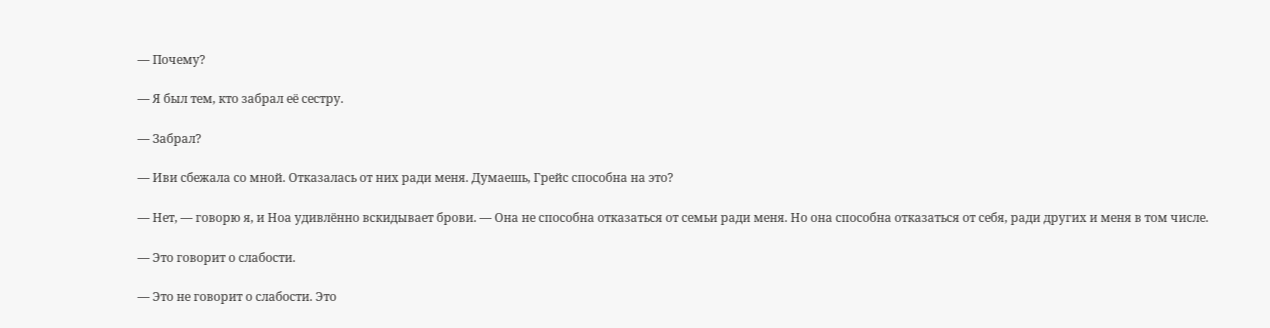— Почему?

— Я был тем, кто забрал её сестру.

— Забрал?

— Иви сбежала со мной. Отказалась от них ради меня. Думаешь, Грейс способна на это?

— Нет, — говорю я, и Ноа удивлённо вскидывает брови. — Она не способна отказаться от семьи ради меня. Но она способна отказаться от себя, ради других и меня в том числе.

— Это говорит о слабости.

— Это не говорит о слабости. Это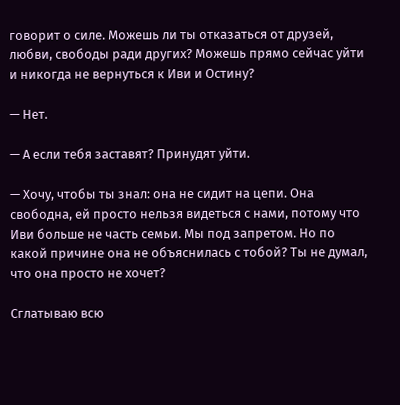говорит о силе. Можешь ли ты отказаться от друзей, любви, свободы ради других? Можешь прямо сейчас уйти и никогда не вернуться к Иви и Остину?

— Нет.

— А если тебя заставят? Принудят уйти.

— Хочу, чтобы ты знал: она не сидит на цепи. Она свободна, ей просто нельзя видеться с нами, потому что Иви больше не часть семьи. Мы под запретом. Но по какой причине она не объяснилась с тобой? Ты не думал, что она просто не хочет?

Сглатываю всю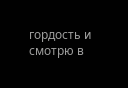гордость и смотрю в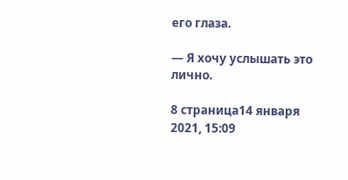его глаза.

— Я хочу услышать это лично.

8 страница14 января 2021, 15:09